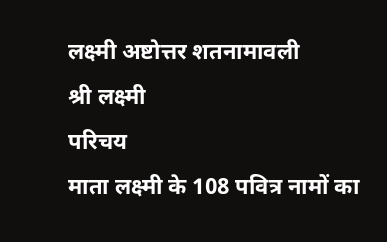लक्ष्मी अष्टोत्तर शतनामावली
श्री लक्ष्मी
परिचय
माता लक्ष्मी के 108 पवित्र नामों का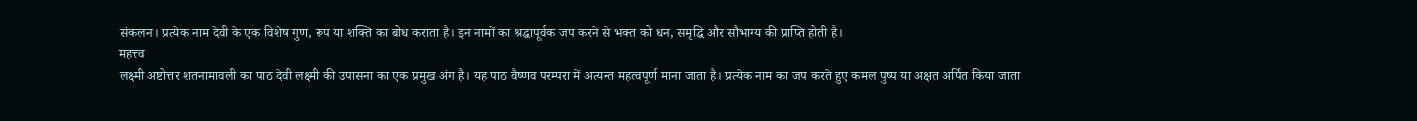संकलन। प्रत्येक नाम देवी के एक विशेष गुण, रूप या शक्ति का बोध कराता है। इन नामों का श्रद्धापूर्वक जप करने से भक्त को धन, समृद्धि और सौभाग्य की प्राप्ति होती है।
महत्त्व
लक्ष्मी अष्टोत्तर शतनामावली का पाठ देवी लक्ष्मी की उपासना का एक प्रमुख अंग है। यह पाठ वैष्णव परम्परा में अत्यन्त महत्वपूर्ण माना जाता है। प्रत्येक नाम का जप करते हुए कमल पुष्प या अक्षत अर्पित किया जाता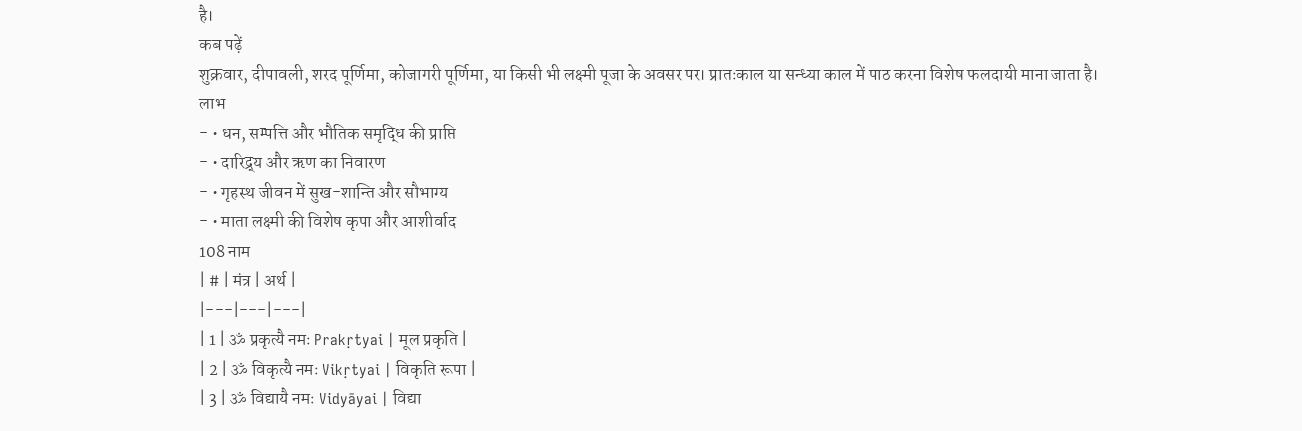है।
कब पढ़ें
शुक्रवार, दीपावली, शरद पूर्णिमा, कोजागरी पूर्णिमा, या किसी भी लक्ष्मी पूजा के अवसर पर। प्रातःकाल या सन्ध्या काल में पाठ करना विशेष फलदायी माना जाता है।
लाभ
- • धन, सम्पत्ति और भौतिक समृद्धि की प्राप्ति
- • दारिद्र्य और ऋण का निवारण
- • गृहस्थ जीवन में सुख-शान्ति और सौभाग्य
- • माता लक्ष्मी की विशेष कृपा और आशीर्वाद
108 नाम
| # | मंत्र | अर्थ |
|---|---|---|
| 1 | ॐ प्रकृत्यै नमः Prakṛtyai | मूल प्रकृति |
| 2 | ॐ विकृत्यै नमः Vikṛtyai | विकृति रूपा |
| 3 | ॐ विद्यायै नमः Vidyāyai | विद्या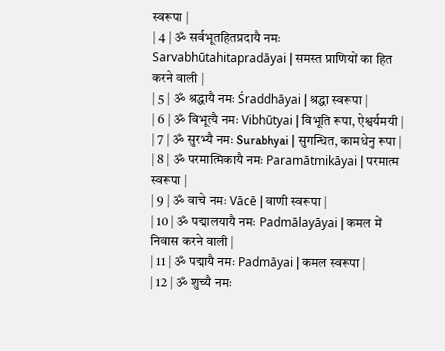स्वरूपा |
| 4 | ॐ सर्वभूतहितप्रदायै नमः Sarvabhūtahitapradāyai | समस्त प्राणियों का हित करने वाली |
| 5 | ॐ श्रद्धायै नमः Śraddhāyai | श्रद्धा स्वरूपा |
| 6 | ॐ विभूत्यै नमः Vibhūtyai | विभूति रूपा, ऐश्वर्यमयी |
| 7 | ॐ सुरभ्यै नमः Surabhyai | सुगन्धित, कामधेनु रूपा |
| 8 | ॐ परमात्मिकायै नमः Paramātmikāyai | परमात्म स्वरूपा |
| 9 | ॐ वाचे नमः Vācē | वाणी स्वरूपा |
| 10 | ॐ पद्मालयायै नमः Padmālayāyai | कमल में निवास करने वाली |
| 11 | ॐ पद्मायै नमः Padmāyai | कमल स्वरूपा |
| 12 | ॐ शुच्यै नमः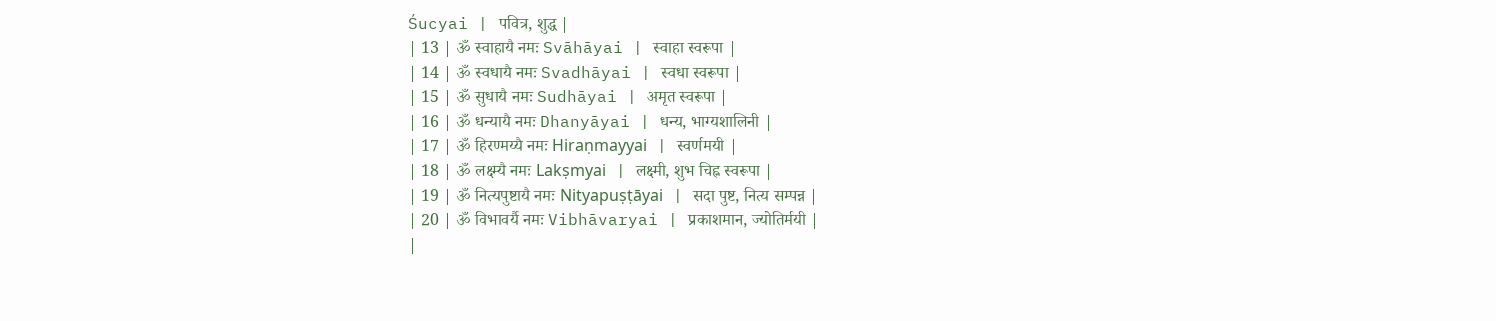Śucyai | पवित्र, शुद्ध |
| 13 | ॐ स्वाहायै नमः Svāhāyai | स्वाहा स्वरूपा |
| 14 | ॐ स्वधायै नमः Svadhāyai | स्वधा स्वरूपा |
| 15 | ॐ सुधायै नमः Sudhāyai | अमृत स्वरूपा |
| 16 | ॐ धन्यायै नमः Dhanyāyai | धन्य, भाग्यशालिनी |
| 17 | ॐ हिरण्मय्यै नमः Hiraṇmayyai | स्वर्णमयी |
| 18 | ॐ लक्ष्म्यै नमः Lakṣmyai | लक्ष्मी, शुभ चिह्न स्वरूपा |
| 19 | ॐ नित्यपुष्टायै नमः Nityapuṣṭāyai | सदा पुष्ट, नित्य सम्पन्न |
| 20 | ॐ विभावर्यै नमः Vibhāvaryai | प्रकाशमान, ज्योतिर्मयी |
|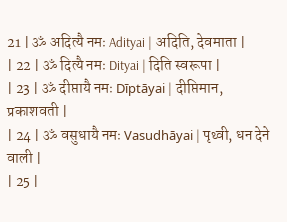21 | ॐ अदित्यै नमः Adityai | अदिति, देवमाता |
| 22 | ॐ दित्यै नमः Dityai | दिति स्वरूपा |
| 23 | ॐ दीप्तायै नमः Dīptāyai | दीप्तिमान, प्रकाशवती |
| 24 | ॐ वसुधायै नमः Vasudhāyai | पृथ्वी, धन देने वाली |
| 25 |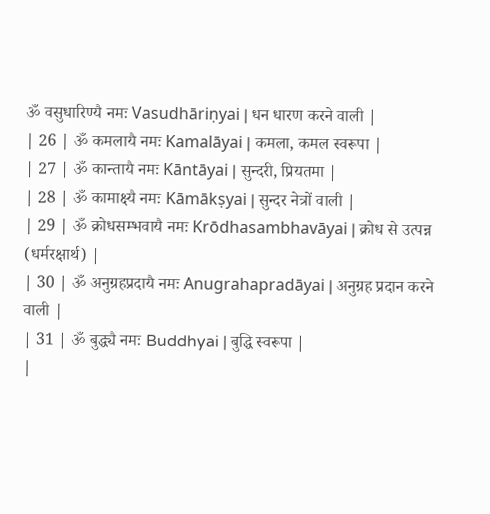ॐ वसुधारिण्यै नमः Vasudhāriṇyai | धन धारण करने वाली |
| 26 | ॐ कमलायै नमः Kamalāyai | कमला, कमल स्वरूपा |
| 27 | ॐ कान्तायै नमः Kāntāyai | सुन्दरी, प्रियतमा |
| 28 | ॐ कामाक्ष्यै नमः Kāmākṣyai | सुन्दर नेत्रों वाली |
| 29 | ॐ क्रोधसम्भवायै नमः Krōdhasambhavāyai | क्रोध से उत्पन्न (धर्मरक्षार्थ) |
| 30 | ॐ अनुग्रहप्रदायै नमः Anugrahapradāyai | अनुग्रह प्रदान करने वाली |
| 31 | ॐ बुद्ध्यै नमः Buddhyai | बुद्धि स्वरूपा |
|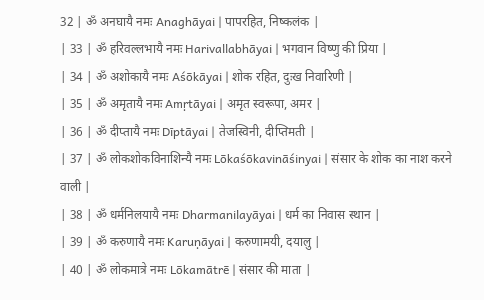32 | ॐ अनघायै नमः Anaghāyai | पापरहित, निष्कलंक |
| 33 | ॐ हरिवल्लभायै नमः Harivallabhāyai | भगवान विष्णु की प्रिया |
| 34 | ॐ अशोकायै नमः Aśōkāyai | शोक रहित, दुःख निवारिणी |
| 35 | ॐ अमृतायै नमः Amṛtāyai | अमृत स्वरूपा, अमर |
| 36 | ॐ दीप्तायै नमः Dīptāyai | तेजस्विनी, दीप्तिमती |
| 37 | ॐ लोकशोकविनाशिन्यै नमः Lōkaśōkavināśinyai | संसार के शोक का नाश करने वाली |
| 38 | ॐ धर्मनिलयायै नमः Dharmanilayāyai | धर्म का निवास स्थान |
| 39 | ॐ करुणायै नमः Karuṇāyai | करुणामयी, दयालु |
| 40 | ॐ लोकमात्रे नमः Lōkamātrē | संसार की माता |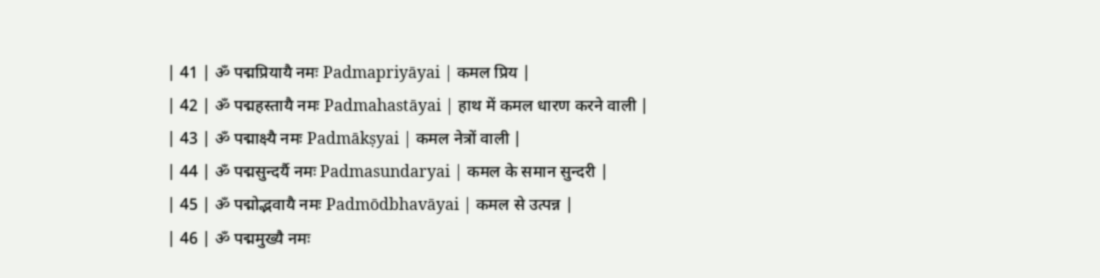| 41 | ॐ पद्मप्रियायै नमः Padmapriyāyai | कमल प्रिय |
| 42 | ॐ पद्महस्तायै नमः Padmahastāyai | हाथ में कमल धारण करने वाली |
| 43 | ॐ पद्माक्ष्यै नमः Padmākṣyai | कमल नेत्रों वाली |
| 44 | ॐ पद्मसुन्दर्यै नमः Padmasundaryai | कमल के समान सुन्दरी |
| 45 | ॐ पद्मोद्भवायै नमः Padmōdbhavāyai | कमल से उत्पन्न |
| 46 | ॐ पद्ममुख्यै नमः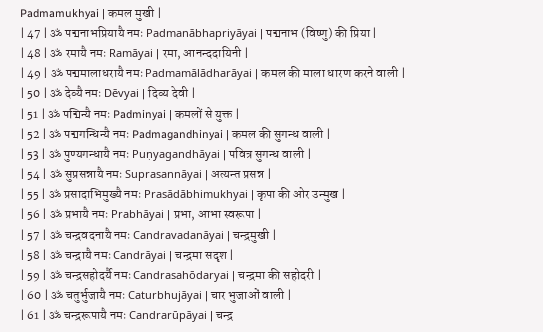Padmamukhyai | कमल मुखी |
| 47 | ॐ पद्मनाभप्रियायै नमः Padmanābhapriyāyai | पद्मनाभ (विष्णु) की प्रिया |
| 48 | ॐ रमायै नमः Ramāyai | रमा, आनन्ददायिनी |
| 49 | ॐ पद्ममालाधरायै नमः Padmamālādharāyai | कमल की माला धारण करने वाली |
| 50 | ॐ देव्यै नमः Dēvyai | दिव्य देवी |
| 51 | ॐ पद्मिन्यै नमः Padminyai | कमलों से युक्त |
| 52 | ॐ पद्मगन्धिन्यै नमः Padmagandhinyai | कमल की सुगन्ध वाली |
| 53 | ॐ पुण्यगन्धायै नमः Puṇyagandhāyai | पवित्र सुगन्ध वाली |
| 54 | ॐ सुप्रसन्नायै नमः Suprasannāyai | अत्यन्त प्रसन्न |
| 55 | ॐ प्रसादाभिमुख्यै नमः Prasādābhimukhyai | कृपा की ओर उन्मुख |
| 56 | ॐ प्रभायै नमः Prabhāyai | प्रभा, आभा स्वरूपा |
| 57 | ॐ चन्द्रवदनायै नमः Candravadanāyai | चन्द्रमुखी |
| 58 | ॐ चन्द्रायै नमः Candrāyai | चन्द्रमा सदृश |
| 59 | ॐ चन्द्रसहोदर्यै नमः Candrasahōdaryai | चन्द्रमा की सहोदरी |
| 60 | ॐ चतुर्भुजायै नमः Caturbhujāyai | चार भुजाओं वाली |
| 61 | ॐ चन्द्ररूपायै नमः Candrarūpāyai | चन्द्र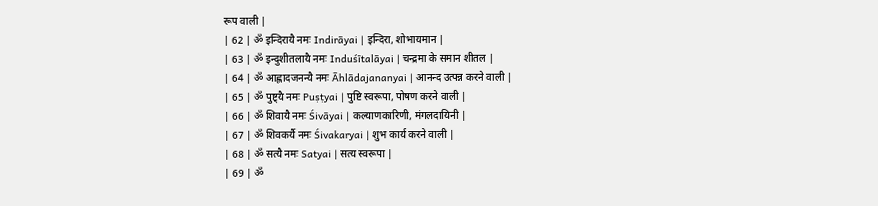रूप वाली |
| 62 | ॐ इन्दिरायै नमः Indirāyai | इन्दिरा, शोभायमान |
| 63 | ॐ इन्दुशीतलायै नमः Induśītalāyai | चन्द्रमा के समान शीतल |
| 64 | ॐ आह्लादजनन्यै नमः Āhlādajananyai | आनन्द उत्पन्न करने वाली |
| 65 | ॐ पुष्ट्यै नमः Puṣṭyai | पुष्टि स्वरूपा, पोषण करने वाली |
| 66 | ॐ शिवायै नमः Śivāyai | कल्याणकारिणी, मंगलदायिनी |
| 67 | ॐ शिवकर्यै नमः Śivakaryai | शुभ कार्य करने वाली |
| 68 | ॐ सत्यै नमः Satyai | सत्य स्वरूपा |
| 69 | ॐ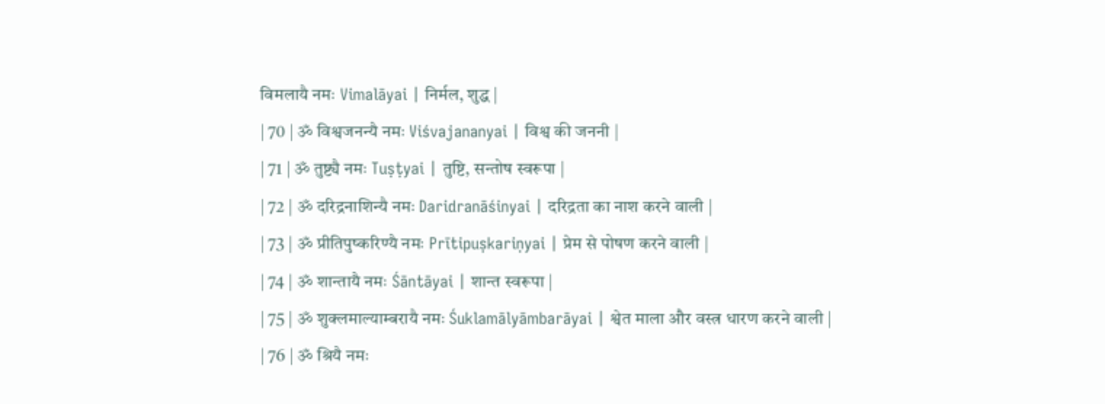विमलायै नमः Vimalāyai | निर्मल, शुद्ध |
| 70 | ॐ विश्वजनन्यै नमः Viśvajananyai | विश्व की जननी |
| 71 | ॐ तुष्ट्यै नमः Tuṣṭyai | तुष्टि, सन्तोष स्वरूपा |
| 72 | ॐ दरिद्रनाशिन्यै नमः Daridranāśinyai | दरिद्रता का नाश करने वाली |
| 73 | ॐ प्रीतिपुष्करिण्यै नमः Prītipuṣkariṇyai | प्रेम से पोषण करने वाली |
| 74 | ॐ शान्तायै नमः Śāntāyai | शान्त स्वरूपा |
| 75 | ॐ शुक्लमाल्याम्बरायै नमः Śuklamālyāmbarāyai | श्वेत माला और वस्त्र धारण करने वाली |
| 76 | ॐ श्रियै नमः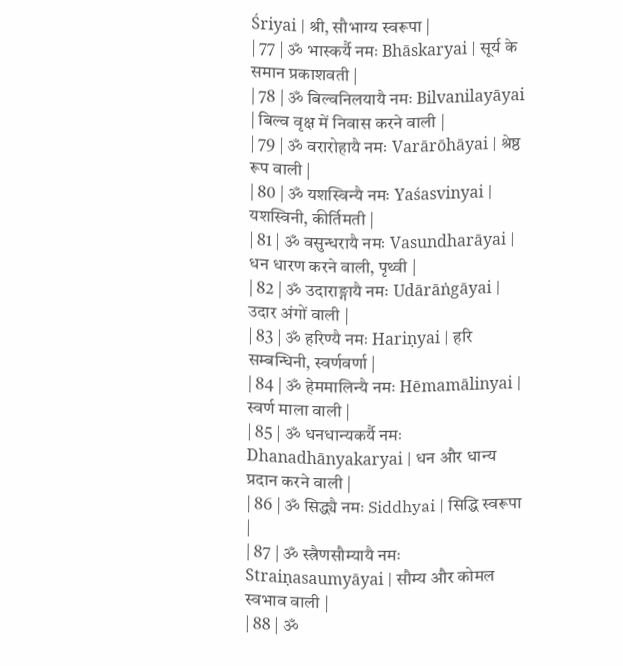Śriyai | श्री, सौभाग्य स्वरूपा |
| 77 | ॐ भास्कर्यै नमः Bhāskaryai | सूर्य के समान प्रकाशवती |
| 78 | ॐ बिल्वनिलयायै नमः Bilvanilayāyai | बिल्व वृक्ष में निवास करने वाली |
| 79 | ॐ वरारोहायै नमः Varārōhāyai | श्रेष्ठ रूप वाली |
| 80 | ॐ यशस्विन्यै नमः Yaśasvinyai | यशस्विनी, कीर्तिमती |
| 81 | ॐ वसुन्धरायै नमः Vasundharāyai | धन धारण करने वाली, पृथ्वी |
| 82 | ॐ उदाराङ्गायै नमः Udārāṅgāyai | उदार अंगों वाली |
| 83 | ॐ हरिण्यै नमः Hariṇyai | हरि सम्बन्धिनी, स्वर्णवर्णा |
| 84 | ॐ हेममालिन्यै नमः Hēmamālinyai | स्वर्ण माला वाली |
| 85 | ॐ धनधान्यकर्यै नमः Dhanadhānyakaryai | धन और धान्य प्रदान करने वाली |
| 86 | ॐ सिद्ध्यै नमः Siddhyai | सिद्धि स्वरूपा |
| 87 | ॐ स्त्रैणसौम्यायै नमः Straiṇasaumyāyai | सौम्य और कोमल स्वभाव वाली |
| 88 | ॐ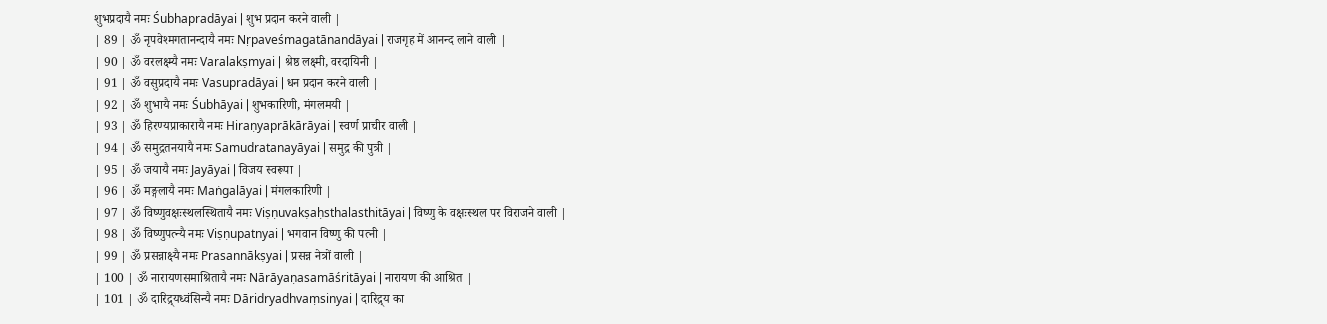शुभप्रदायै नमः Śubhapradāyai | शुभ प्रदान करने वाली |
| 89 | ॐ नृपवेश्मगतानन्दायै नमः Nṛpaveśmagatānandāyai | राजगृह में आनन्द लाने वाली |
| 90 | ॐ वरलक्ष्म्यै नमः Varalakṣmyai | श्रेष्ठ लक्ष्मी, वरदायिनी |
| 91 | ॐ वसुप्रदायै नमः Vasupradāyai | धन प्रदान करने वाली |
| 92 | ॐ शुभायै नमः Śubhāyai | शुभकारिणी, मंगलमयी |
| 93 | ॐ हिरण्यप्राकारायै नमः Hiraṇyaprākārāyai | स्वर्ण प्राचीर वाली |
| 94 | ॐ समुद्रतनयायै नमः Samudratanayāyai | समुद्र की पुत्री |
| 95 | ॐ जयायै नमः Jayāyai | विजय स्वरूपा |
| 96 | ॐ मङ्गलायै नमः Maṅgalāyai | मंगलकारिणी |
| 97 | ॐ विष्णुवक्षःस्थलस्थितायै नमः Viṣṇuvakṣaḥsthalasthitāyai | विष्णु के वक्षःस्थल पर विराजने वाली |
| 98 | ॐ विष्णुपत्न्यै नमः Viṣṇupatnyai | भगवान विष्णु की पत्नी |
| 99 | ॐ प्रसन्नाक्ष्यै नमः Prasannākṣyai | प्रसन्न नेत्रों वाली |
| 100 | ॐ नारायणसमाश्रितायै नमः Nārāyaṇasamāśritāyai | नारायण की आश्रित |
| 101 | ॐ दारिद्र्यध्वंसिन्यै नमः Dāridryadhvaṃsinyai | दारिद्र्य का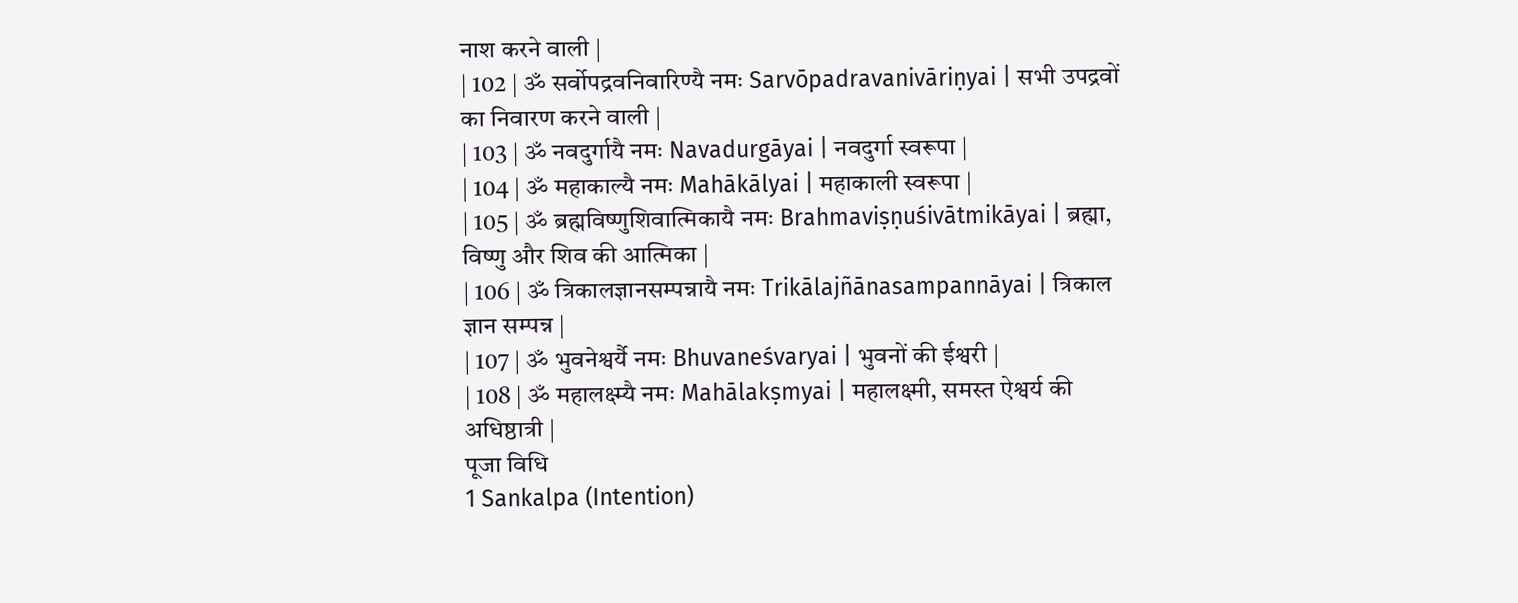नाश करने वाली |
| 102 | ॐ सर्वोपद्रवनिवारिण्यै नमः Sarvōpadravanivāriṇyai | सभी उपद्रवों का निवारण करने वाली |
| 103 | ॐ नवदुर्गायै नमः Navadurgāyai | नवदुर्गा स्वरूपा |
| 104 | ॐ महाकाल्यै नमः Mahākālyai | महाकाली स्वरूपा |
| 105 | ॐ ब्रह्मविष्णुशिवात्मिकायै नमः Brahmaviṣṇuśivātmikāyai | ब्रह्मा, विष्णु और शिव की आत्मिका |
| 106 | ॐ त्रिकालज्ञानसम्पन्नायै नमः Trikālajñānasampannāyai | त्रिकाल ज्ञान सम्पन्न |
| 107 | ॐ भुवनेश्वर्यै नमः Bhuvaneśvaryai | भुवनों की ईश्वरी |
| 108 | ॐ महालक्ष्म्यै नमः Mahālakṣmyai | महालक्ष्मी, समस्त ऐश्वर्य की अधिष्ठात्री |
पूजा विधि
1 Sankalpa (Intention)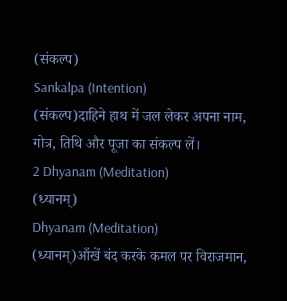(संकल्प)
Sankalpa (Intention)
(संकल्प)दाहिने हाथ में जल लेकर अपना नाम, गोत्र, तिथि और पूजा का संकल्प लें।
2 Dhyanam (Meditation)
(ध्यानम्)
Dhyanam (Meditation)
(ध्यानम्)आँखें बंद करके कमल पर विराजमान,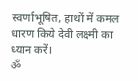स्वर्णाभूषित, हाथों में कमल धारण किये देवी लक्ष्मी का ध्यान करें।
ॐ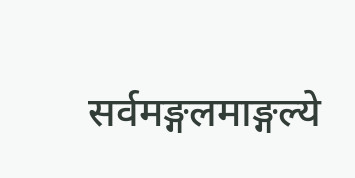सर्वमङ्गलमाङ्गल्ये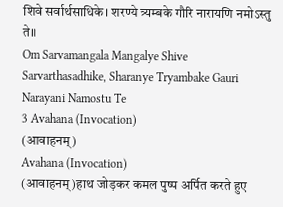शिवे सर्वार्थसाधिके। शरण्ये त्र्यम्बके गौरि नारायणि नमोऽस्तु ते॥
Om Sarvamangala Mangalye Shive Sarvarthasadhike, Sharanye Tryambake Gauri Narayani Namostu Te
3 Avahana (Invocation)
(आवाहनम्)
Avahana (Invocation)
(आवाहनम्)हाथ जोड़कर कमल पुष्प अर्पित करते हुए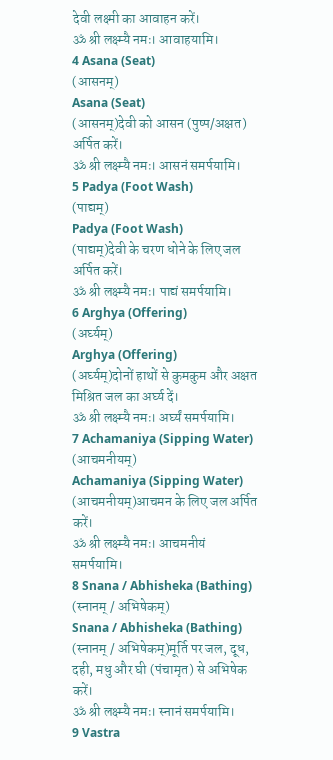देवी लक्ष्मी का आवाहन करें।
ॐ श्री लक्ष्म्यै नमः। आवाहयामि।
4 Asana (Seat)
(आसनम्)
Asana (Seat)
(आसनम्)देवी को आसन (पुष्प/अक्षत) अर्पित करें।
ॐ श्री लक्ष्म्यै नमः। आसनं समर्पयामि।
5 Padya (Foot Wash)
(पाद्यम्)
Padya (Foot Wash)
(पाद्यम्)देवी के चरण धोने के लिए जल अर्पित करें।
ॐ श्री लक्ष्म्यै नमः। पाद्यं समर्पयामि।
6 Arghya (Offering)
(अर्घ्यम्)
Arghya (Offering)
(अर्घ्यम्)दोनों हाथों से कुमकुम और अक्षत मिश्रित जल का अर्घ्य दें।
ॐ श्री लक्ष्म्यै नमः। अर्घ्यं समर्पयामि।
7 Achamaniya (Sipping Water)
(आचमनीयम्)
Achamaniya (Sipping Water)
(आचमनीयम्)आचमन के लिए जल अर्पित करें।
ॐ श्री लक्ष्म्यै नमः। आचमनीयं समर्पयामि।
8 Snana / Abhisheka (Bathing)
(स्नानम् / अभिषेकम्)
Snana / Abhisheka (Bathing)
(स्नानम् / अभिषेकम्)मूर्ति पर जल, दूध, दही, मधु और घी (पंचामृत) से अभिषेक करें।
ॐ श्री लक्ष्म्यै नमः। स्नानं समर्पयामि।
9 Vastra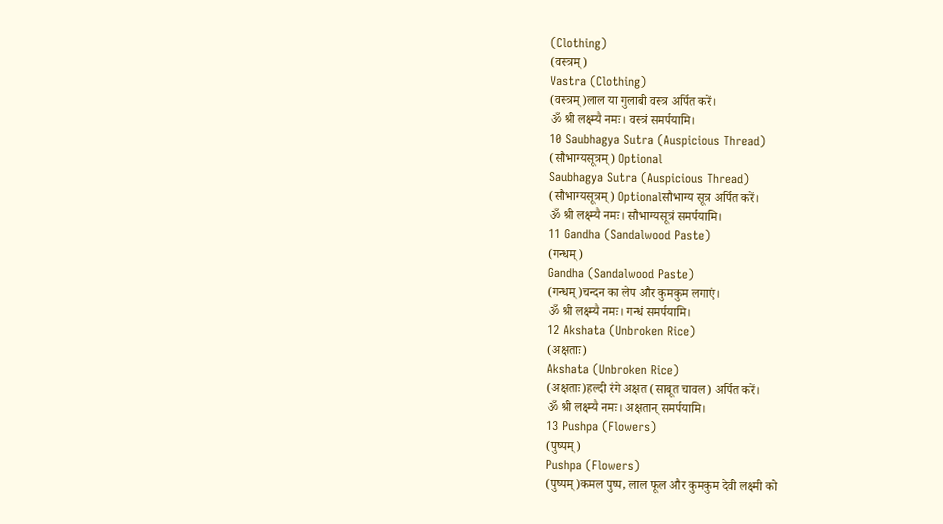(Clothing)
(वस्त्रम्)
Vastra (Clothing)
(वस्त्रम्)लाल या गुलाबी वस्त्र अर्पित करें।
ॐ श्री लक्ष्म्यै नमः। वस्त्रं समर्पयामि।
10 Saubhagya Sutra (Auspicious Thread)
(सौभाग्यसूत्रम्) Optional
Saubhagya Sutra (Auspicious Thread)
(सौभाग्यसूत्रम्) Optionalसौभाग्य सूत्र अर्पित करें।
ॐ श्री लक्ष्म्यै नमः। सौभाग्यसूत्रं समर्पयामि।
11 Gandha (Sandalwood Paste)
(गन्धम्)
Gandha (Sandalwood Paste)
(गन्धम्)चन्दन का लेप और कुमकुम लगाएं।
ॐ श्री लक्ष्म्यै नमः। गन्धं समर्पयामि।
12 Akshata (Unbroken Rice)
(अक्षताः)
Akshata (Unbroken Rice)
(अक्षताः)हल्दी रंगे अक्षत (साबूत चावल) अर्पित करें।
ॐ श्री लक्ष्म्यै नमः। अक्षतान् समर्पयामि।
13 Pushpa (Flowers)
(पुष्पम्)
Pushpa (Flowers)
(पुष्पम्)कमल पुष्प, लाल फूल और कुमकुम देवी लक्ष्मी को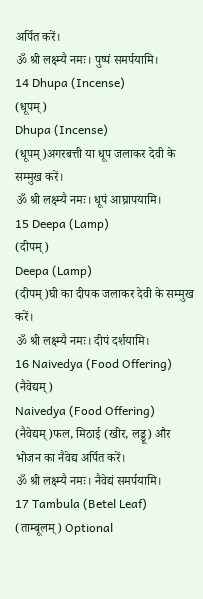अर्पित करें।
ॐ श्री लक्ष्म्यै नमः। पुष्पं समर्पयामि।
14 Dhupa (Incense)
(धूपम्)
Dhupa (Incense)
(धूपम्)अगरबत्ती या धूप जलाकर देवी के सम्मुख करें।
ॐ श्री लक्ष्म्यै नमः। धूपं आघ्रापयामि।
15 Deepa (Lamp)
(दीपम्)
Deepa (Lamp)
(दीपम्)घी का दीपक जलाकर देवी के सम्मुख करें।
ॐ श्री लक्ष्म्यै नमः। दीपं दर्शयामि।
16 Naivedya (Food Offering)
(नैवेद्यम्)
Naivedya (Food Offering)
(नैवेद्यम्)फल, मिठाई (खीर, लड्डू) और भोजन का नैवेद्य अर्पित करें।
ॐ श्री लक्ष्म्यै नमः। नैवेद्यं समर्पयामि।
17 Tambula (Betel Leaf)
(ताम्बूलम्) Optional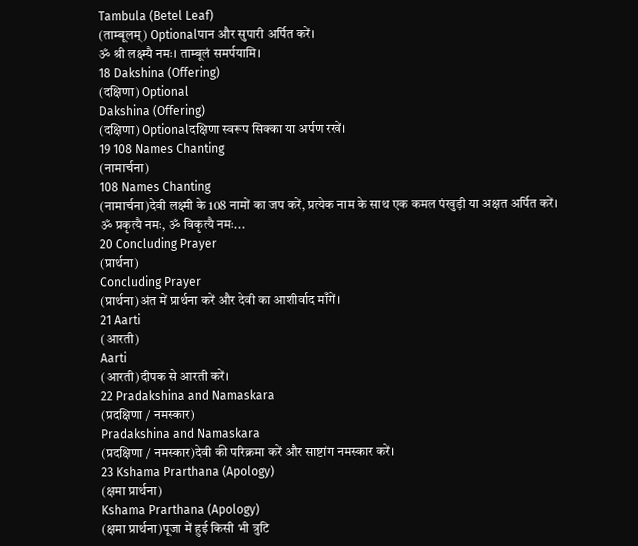Tambula (Betel Leaf)
(ताम्बूलम्) Optionalपान और सुपारी अर्पित करें।
ॐ श्री लक्ष्म्यै नमः। ताम्बूलं समर्पयामि।
18 Dakshina (Offering)
(दक्षिणा) Optional
Dakshina (Offering)
(दक्षिणा) Optionalदक्षिणा स्वरूप सिक्का या अर्पण रखें।
19 108 Names Chanting
(नामार्चना)
108 Names Chanting
(नामार्चना)देवी लक्ष्मी के 108 नामों का जप करें, प्रत्येक नाम के साथ एक कमल पंखुड़ी या अक्षत अर्पित करें।
ॐ प्रकृत्यै नमः, ॐ विकृत्यै नमः...
20 Concluding Prayer
(प्रार्थना)
Concluding Prayer
(प्रार्थना)अंत में प्रार्थना करें और देवी का आशीर्वाद माँगें।
21 Aarti
(आरती)
Aarti
(आरती)दीपक से आरती करें।
22 Pradakshina and Namaskara
(प्रदक्षिणा / नमस्कार)
Pradakshina and Namaskara
(प्रदक्षिणा / नमस्कार)देवी की परिक्रमा करें और साष्टांग नमस्कार करें।
23 Kshama Prarthana (Apology)
(क्षमा प्रार्थना)
Kshama Prarthana (Apology)
(क्षमा प्रार्थना)पूजा में हुई किसी भी त्रुटि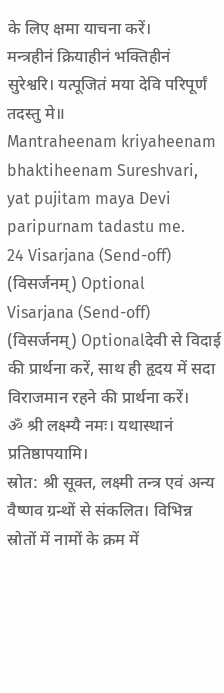के लिए क्षमा याचना करें।
मन्त्रहीनं क्रियाहीनं भक्तिहीनं सुरेश्वरि। यत्पूजितं मया देवि परिपूर्णं तदस्तु मे॥
Mantraheenam kriyaheenam bhaktiheenam Sureshvari, yat pujitam maya Devi paripurnam tadastu me.
24 Visarjana (Send-off)
(विसर्जनम्) Optional
Visarjana (Send-off)
(विसर्जनम्) Optionalदेवी से विदाई की प्रार्थना करें, साथ ही हृदय में सदा विराजमान रहने की प्रार्थना करें।
ॐ श्री लक्ष्म्यै नमः। यथास्थानं प्रतिष्ठापयामि।
स्रोत: श्री सूक्त, लक्ष्मी तन्त्र एवं अन्य वैष्णव ग्रन्थों से संकलित। विभिन्न स्रोतों में नामों के क्रम में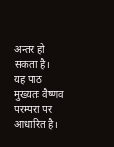अन्तर हो सकता है।
यह पाठ मुख्यतः वैष्णव परम्परा पर आधारित है।